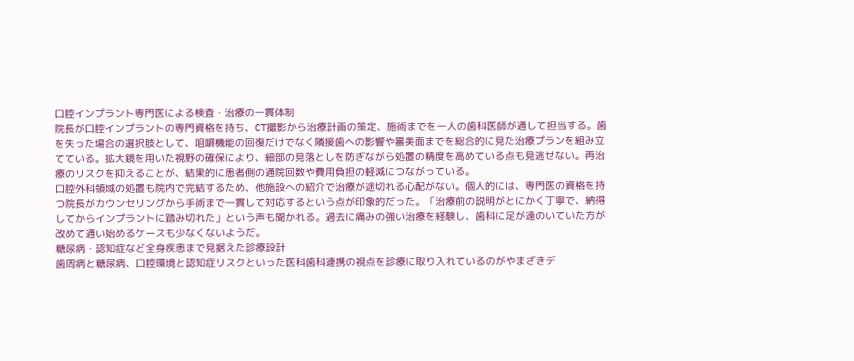口腔インプラント専門医による検査・治療の一貫体制
院長が口腔インプラントの専門資格を持ち、CT撮影から治療計画の策定、施術までを一人の歯科医師が通して担当する。歯を失った場合の選択肢として、咀嚼機能の回復だけでなく隣接歯への影響や審美面までを総合的に見た治療プランを組み立てている。拡大鏡を用いた視野の確保により、細部の見落としを防ぎながら処置の精度を高めている点も見逃せない。再治療のリスクを抑えることが、結果的に患者側の通院回数や費用負担の軽減につながっている。
口腔外科領域の処置も院内で完結するため、他施設への紹介で治療が途切れる心配がない。個人的には、専門医の資格を持つ院長がカウンセリングから手術まで一貫して対応するという点が印象的だった。「治療前の説明がとにかく丁寧で、納得してからインプラントに踏み切れた」という声も聞かれる。過去に痛みの強い治療を経験し、歯科に足が遠のいていた方が改めて通い始めるケースも少なくないようだ。
糖尿病・認知症など全身疾患まで見据えた診療設計
歯周病と糖尿病、口腔環境と認知症リスクといった医科歯科連携の視点を診療に取り入れているのがやまざきデ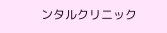ンタルクリニック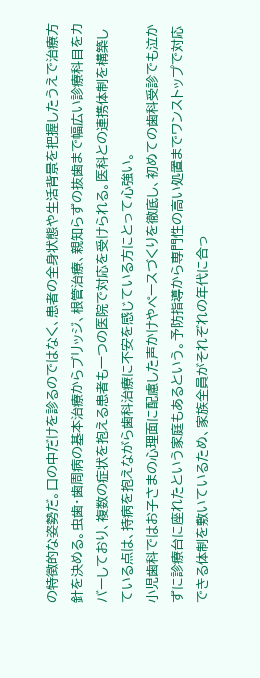の特徴的な姿勢だ。口の中だけを診るのではなく、患者の全身状態や生活背景を把握したうえで治療方針を決める。虫歯・歯周病の基本治療からブリッジ、根管治療、親知らずの抜歯まで幅広い診療科目をカバーしており、複数の症状を抱える患者も一つの医院で対応を受けられる。医科との連携体制を構築している点は、持病を抱えながら歯科治療に不安を感じている方にとって心強い。
小児歯科ではお子さまの心理面に配慮した声かけやペースづくりを徹底し、初めての歯科受診でも泣かずに診療台に座れたという家庭もあるという。予防指導から専門性の高い処置までワンストップで対応できる体制を敷いているため、家族全員がそれぞれの年代に合っ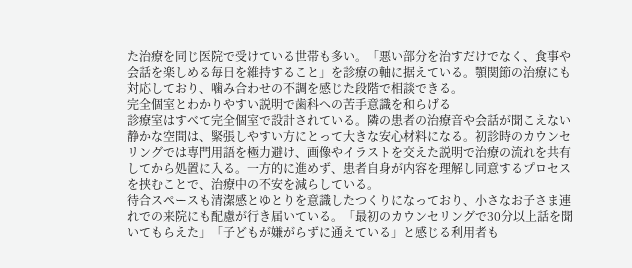た治療を同じ医院で受けている世帯も多い。「悪い部分を治すだけでなく、食事や会話を楽しめる毎日を維持すること」を診療の軸に据えている。顎関節の治療にも対応しており、噛み合わせの不調を感じた段階で相談できる。
完全個室とわかりやすい説明で歯科への苦手意識を和らげる
診療室はすべて完全個室で設計されている。隣の患者の治療音や会話が聞こえない静かな空間は、緊張しやすい方にとって大きな安心材料になる。初診時のカウンセリングでは専門用語を極力避け、画像やイラストを交えた説明で治療の流れを共有してから処置に入る。一方的に進めず、患者自身が内容を理解し同意するプロセスを挟むことで、治療中の不安を減らしている。
待合スペースも清潔感とゆとりを意識したつくりになっており、小さなお子さま連れでの来院にも配慮が行き届いている。「最初のカウンセリングで30分以上話を聞いてもらえた」「子どもが嫌がらずに通えている」と感じる利用者も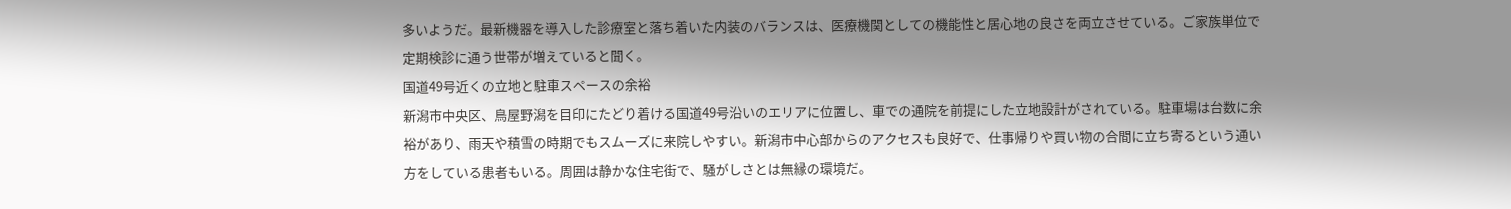多いようだ。最新機器を導入した診療室と落ち着いた内装のバランスは、医療機関としての機能性と居心地の良さを両立させている。ご家族単位で定期検診に通う世帯が増えていると聞く。
国道49号近くの立地と駐車スペースの余裕
新潟市中央区、鳥屋野潟を目印にたどり着ける国道49号沿いのエリアに位置し、車での通院を前提にした立地設計がされている。駐車場は台数に余裕があり、雨天や積雪の時期でもスムーズに来院しやすい。新潟市中心部からのアクセスも良好で、仕事帰りや買い物の合間に立ち寄るという通い方をしている患者もいる。周囲は静かな住宅街で、騒がしさとは無縁の環境だ。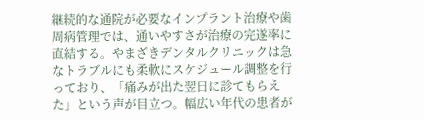継続的な通院が必要なインプラント治療や歯周病管理では、通いやすさが治療の完遂率に直結する。やまざきデンタルクリニックは急なトラブルにも柔軟にスケジュール調整を行っており、「痛みが出た翌日に診てもらえた」という声が目立つ。幅広い年代の患者が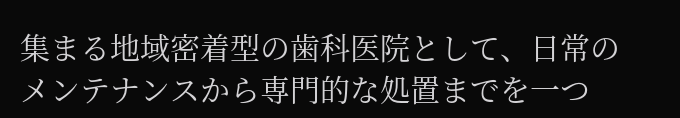集まる地域密着型の歯科医院として、日常のメンテナンスから専門的な処置までを一つ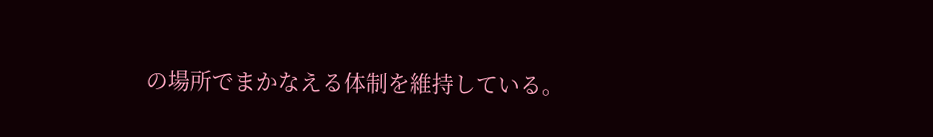の場所でまかなえる体制を維持している。